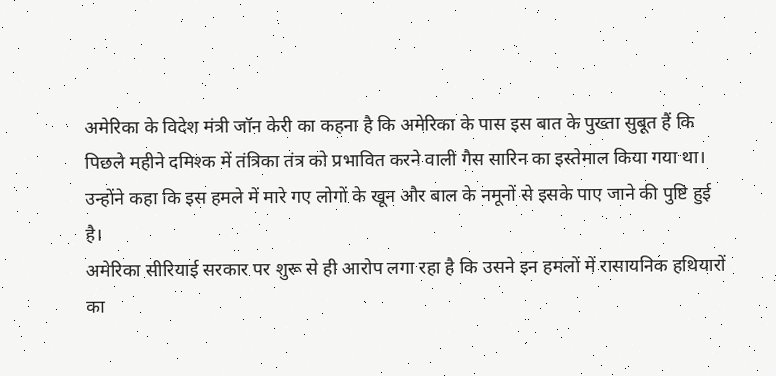अमेरिका के विदेश मंत्री जॉन केरी का कहना है कि अमेरिका के पास इस बात के पुख्ता सुबूत हैं कि पिछले महीने दमिश्क में तंत्रिका तंत्र को प्रभावित करने वाली गैस सारिन का इस्तेमाल किया गया था।
उन्होंने कहा कि इस हमले में मारे गए लोगों के खून और बाल के नमूनों से इसके पाए जाने की पुष्टि हुई है।
अमेरिका सीरियाई सरकार पर शुरू से ही आरोप लगा रहा है कि उसने इन हमलों में रासायनिक हथियारों का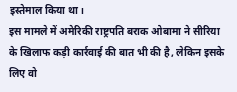इस्तेमाल किया था।
इस मामले में अमेरिकी राष्ट्रपति बराक ओबामा ने सीरिया के खिलाफ कड़ी कार्रवाई की बात भी की है, लेकिन इसके लिए वो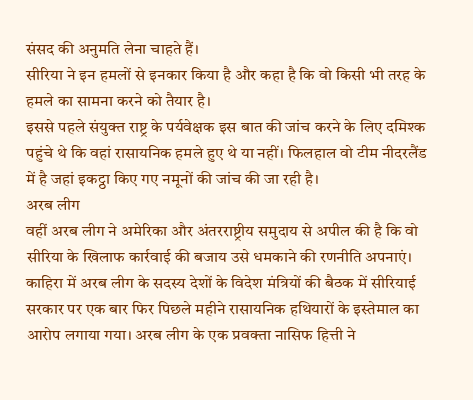संसद की अनुमति लेना चाहते हैं।
सीरिया ने इन हमलों से इनकार किया है और कहा है कि वो किसी भी तरह के हमले का सामना करने को तैयार है।
इससे पहले संयुक्त राष्ट्र के पर्यवेक्षक इस बात की जांच करने के लिए दमिश्क पहुंचे थे कि वहां रासायनिक हमले हुए थे या नहीं। फिलहाल वो टीम नीदरलैंड में है जहां इकट्ठा किए गए नमूनों की जांच की जा रही है।
अरब लीग
वहीं अरब लीग ने अमेरिका और अंतरराष्ट्रीय समुदाय से अपील की है कि वो सीरिया के खिलाफ कार्रवाई की बजाय उसे धमकाने की रणनीति अपनाएं।
काहिरा में अरब लीग के सदस्य देशों के विदेश मंत्रियों की बैठक में सीरियाई सरकार पर एक बार फिर पिछले महीने रासायनिक हथियारों के इस्तेमाल का आरोप लगाया गया। अरब लीग के एक प्रवक्ता नासिफ हित्ती ने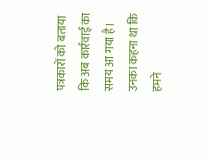पत्रकारों को बताया कि अब कार्रवाई का समय आ गया है।
उनका कहना था कि हमने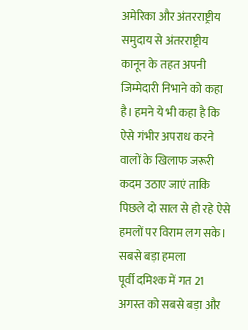अमेरिका और अंतरराष्ट्रीय समुदाय से अंतरराष्ट्रीय कानून के तहत अपनी जिम्मेदारी निभाने को कहा है। हमने ये भी कहा है कि ऐसे गंभीर अपराध करने वालों के खिलाफ जरूरी कदम उठाए जाएं ताकि पिछले दो साल से हो रहे ऐसे हमलों पर विराम लग सके।
सबसे बड़ा हमला
पूर्वी दमिश्क में गत 21 अगस्त को सबसे बड़ा और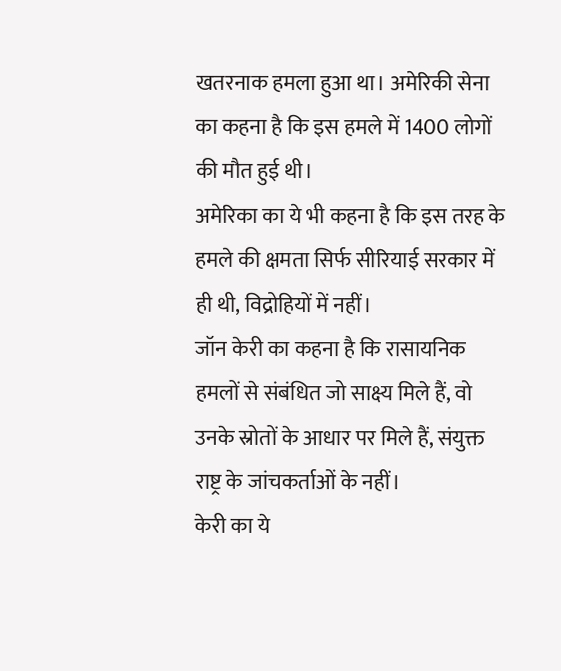खतरनाक हमला हुआ था। अमेरिकी सेना का कहना है कि इस हमले में 1400 लोगों की मौत हुई थी।
अमेरिका का ये भी कहना है कि इस तरह के हमले की क्षमता सिर्फ सीरियाई सरकार में ही थी, विद्रोहियों में नहीं।
जॉन केरी का कहना है कि रासायनिक हमलों से संबंधित जो साक्ष्य मिले हैं, वो उनके स्रोतों के आधार पर मिले हैं, संयुक्त राष्ट्र के जांचकर्ताओं के नहीं।
केरी का ये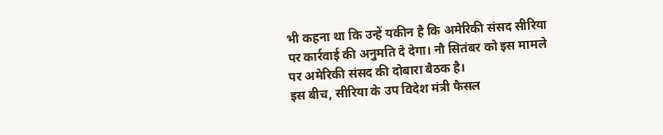भी कहना था कि उन्हें यकीन है कि अमेरिकी संसद सीरिया पर कार्रवाई की अनुमति दे देगा। नौ सितंबर को इस मामले पर अमेरिकी संसद की दोबारा बैठक है।
इस बीच, सीरिया के उप विदेश मंत्री फैसल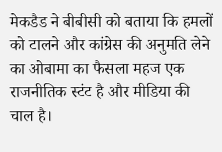मेकडैड ने बीबीसी को बताया कि हमलों को टालने और कांग्रेस की अनुमति लेने का ओबामा का फैसला महज एक राजनीतिक स्टंट है और मीडिया की चाल है।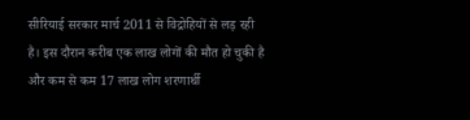सीरियाई सरकार मार्च 2011 से विद्रोहियों से लड़ रही है। इस दौरान करीब एक लाख लोगों की मौत हो चुकी है और कम से कम 17 लाख लोग शरणार्थी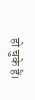हो चुके हैं।